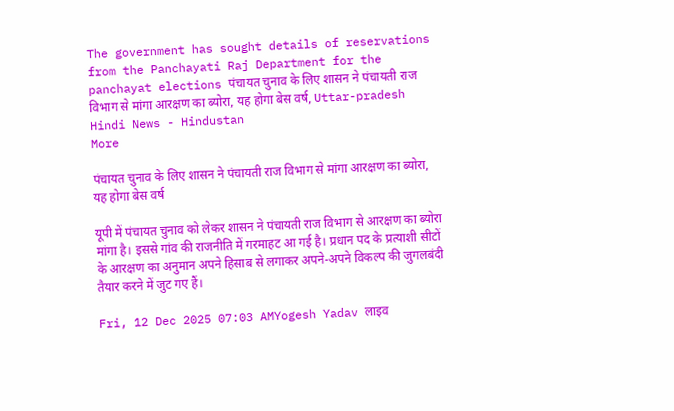The government has sought details of reservations from the Panchayati Raj Department for the panchayat elections पंचायत चुनाव के लिए शासन ने पंचायती राज विभाग से मांगा आरक्षण का ब्योरा, यह होगा बेस वर्ष, Uttar-pradesh Hindi News - Hindustan
More

पंचायत चुनाव के लिए शासन ने पंचायती राज विभाग से मांगा आरक्षण का ब्योरा, यह होगा बेस वर्ष

यूपी में पंचायत चुनाव को लेकर शासन ने पंचायती राज विभाग से आरक्षण का ब्योरा मांगा है। इससे गांव की राजनीति में गरमाहट आ गई है। प्रधान पद के प्रत्याशी सीटों के आरक्षण का अनुमान अपने हिसाब से लगाकर अपने-अपने विकल्प की जुगलबंदी तैयार करने में जुट गए हैं।

Fri, 12 Dec 2025 07:03 AMYogesh Yadav लाइव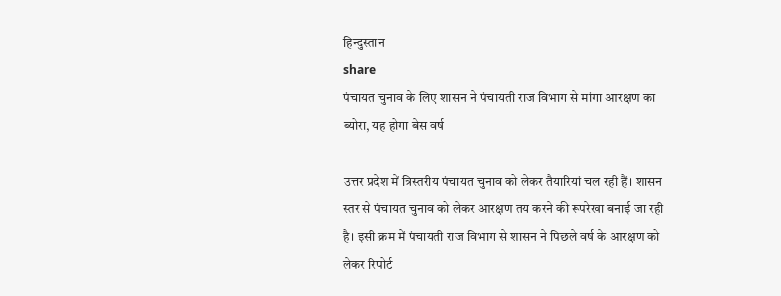हिन्दुस्तान
share
पंचायत चुनाव के लिए शासन ने पंचायती राज विभाग से मांगा आरक्षण का ब्योरा, यह होगा बेस वर्ष

उत्तर प्रदेश में त्रिस्तरीय पंचायत चुनाव को लेकर तैयारियां चल रही हैं। शासन स्तर से पंचायत चुनाव को लेकर आरक्षण तय करने की रूपरेखा बनाई जा रही है। इसी क्रम में पंचायती राज विभाग से शासन ने पिछले वर्ष के आरक्षण को लेकर रिपोर्ट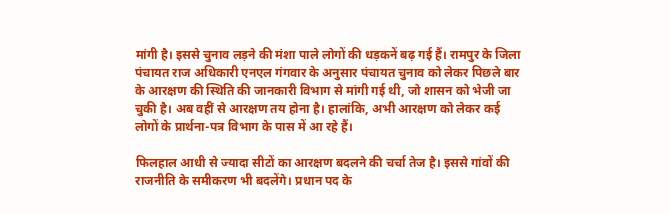मांगी है। इससे चुनाव लड़ने की मंशा पाले लोगों की धड़कनें बढ़ गई हैं। रामपुर के जिला पंचायत राज अधिकारी एनएल गंगवार के अनुसार पंचायत चुनाव को लेकर पिछले बार के आरक्षण की स्थिति की जानकारी विभाग से मांगी गई थी, जो शासन को भेजी जा चुकी है। अब वहीं से आरक्षण तय होना है। हालांकि, अभी आरक्षण को लेकर कई लोगों के प्रार्थना-पत्र विभाग के पास में आ रहे हैं।

फिलहाल आधी से ज्यादा सीटों का आरक्षण बदलने की चर्चा तेज है। इससे गांवों की राजनीति के समीकरण भी बदलेंगे। प्रधान पद के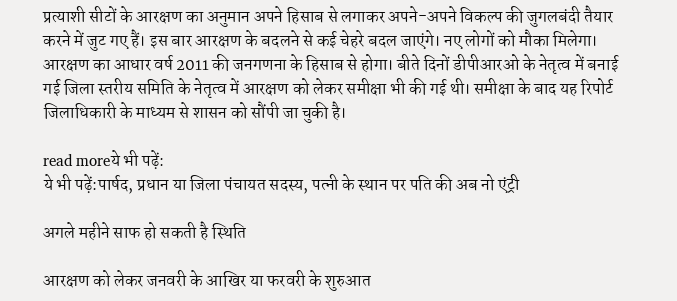प्रत्याशी सीटों के आरक्षण का अनुमान अपने हिसाब से लगाकर अपने-अपने विकल्प की जुगलबंदी तैयार करने में जुट गए हैं। इस बार आरक्षण के बदलने से कई चेहरे बदल जाएंगे। नए लोगों को मौका मिलेगा। आरक्षण का आधार वर्ष 2011 की जनगणना के हिसाब से होगा। बीते दिनों डीपीआरओ के नेतृत्व में बनाई गई जिला स्तरीय समिति के नेतृत्व में आरक्षण को लेकर समीक्षा भी की गई थी। समीक्षा के बाद यह रिपोर्ट जिलाधिकारी के माध्यम से शासन को सौंपी जा चुकी है।

read moreये भी पढ़ें:
ये भी पढ़ें:पार्षद, प्रधान या जिला पंचायत सदस्य, पत्नी के स्थान पर पति की अब नो एंट्री

अगले महीने साफ हो सकती है स्थिति

आरक्षण को लेकर जनवरी के आखिर या फरवरी के शुरुआत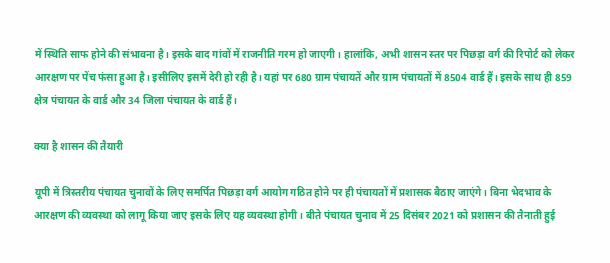में स्थिति साफ होने की संभावना है। इसके बाद गांवों में राजनीति गरम हो जाएगी। हालांकि, अभी शासन स्तर पर पिछड़ा वर्ग की रिपोर्ट को लेकर आरक्षण पर पेंच फंसा हुआ है। इसीलिए इसमें देरी हो रही है। यहां पर 680 ग्राम पंचायतें और ग्राम पंचायतों में 8504 वार्ड हैं। इसके साथ ही 859 क्षेत्र पंचायत के वार्ड और 34 जिला पंचायत के वार्ड हैं।

क्या है शासन की तैयारी

यूपी में त्रिस्तरीय पंचायत चुनावों के लिए समर्पित पिछड़ा वर्ग आयोग गठित होने पर ही पंचायतों में प्रशासक बैठाए जाएंगे। बिना भेदभाव के आरक्षण की व्यवस्था को लागू किया जाए इसके लिए यह व्यवस्था होगी। बीते पंचायत चुनाव में 25 दिसंबर 2021 को प्रशासन की तैनाती हुई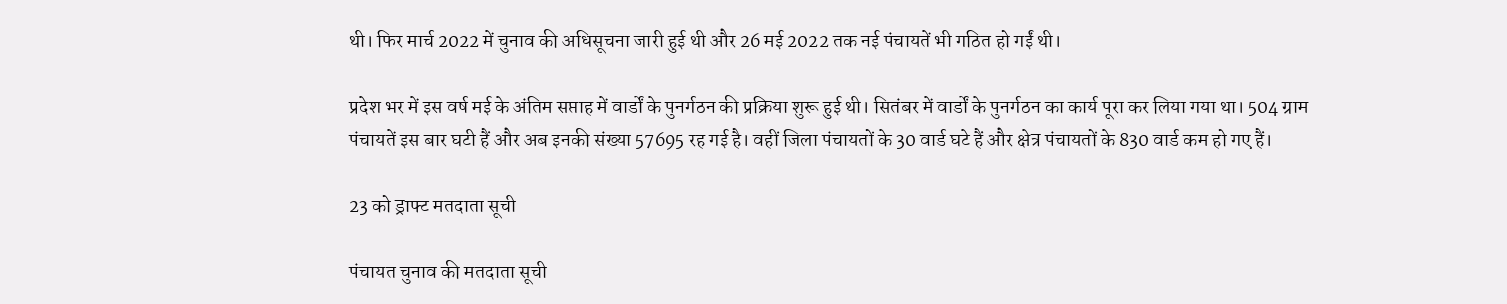थी। फिर मार्च 2022 में चुनाव की अधिसूचना जारी हुई थी और 26 मई 2022 तक नई पंचायतें भी गठित हो गईं थी।

प्रदेश भर में इस वर्ष मई के अंतिम सप्ताह में वार्डों के पुनर्गठन की प्रक्रिया शुरू हुई थी। सितंबर में वार्डों के पुनर्गठन का कार्य पूरा कर लिया गया था। 504 ग्राम पंचायतें इस बार घटी हैं और अब इनकी संख्या 57695 रह गई है। वहीं जिला पंचायतों के 30 वार्ड घटे हैं और क्षेत्र पंचायतों के 830 वार्ड कम हो गए हैं।

23 को ड्राफ्ट मतदाता सूची

पंचायत चुनाव की मतदाता सूची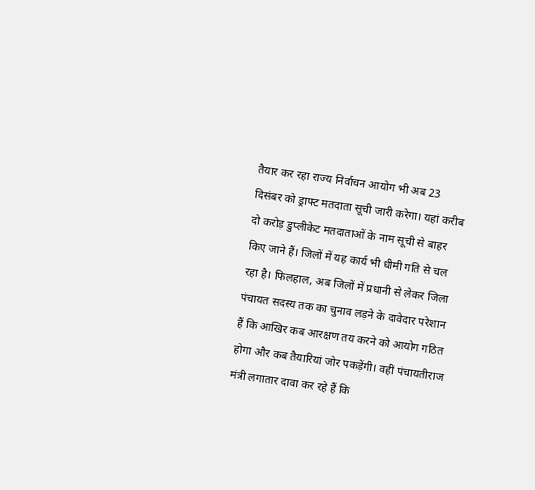तैयार कर रहा राज्य निर्वाचन आयोग भी अब 23 दिसंबर को ड्राफ्ट मतदाता सूची जारी करेगा। यहां करीब दो करोड़ डुप्लीकेट मतदाताओं के नाम सूची से बाहर किए जाने हैं। जिलों में यह कार्य भी धीमी गति से चल रहा है। फिलहाल, अब जिलों में प्रधानी से लेकर जिला पंचायत सदस्य तक का चुनाव लड़ने के दावेदार परेशान हैं कि आखिर कब आरक्षण तय करने को आयोग गठित होगा और कब तैयारियां जोर पकड़ेंगी। वहीं पंचायतीराज मंत्री लगातार दावा कर रहे हैं कि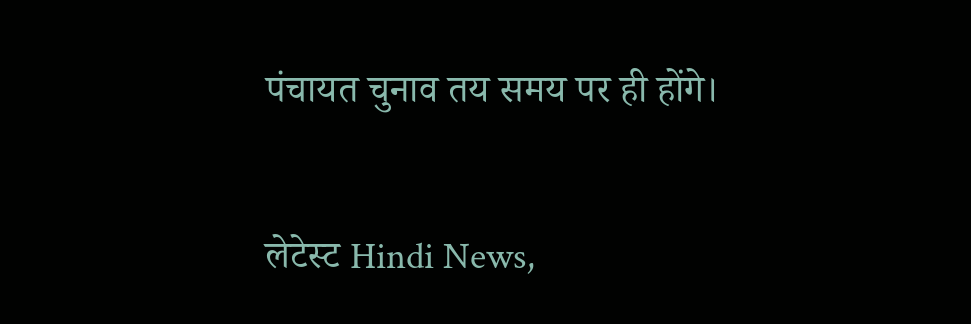पंचायत चुनाव तय समय पर ही होंगे।

लेटेस्ट Hindi News,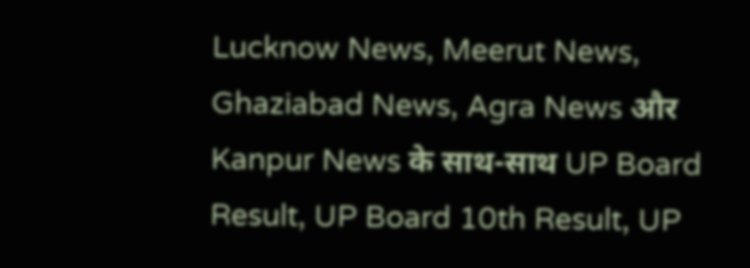Lucknow News, Meerut News, Ghaziabad News, Agra News और Kanpur News के साथ-साथ UP Board Result, UP Board 10th Result, UP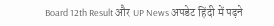Board 12th Result और UP News अपडेट हिंदी में पढ़ने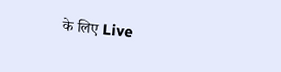के लिए Live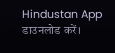Hindustan App डाउनलोड करें।